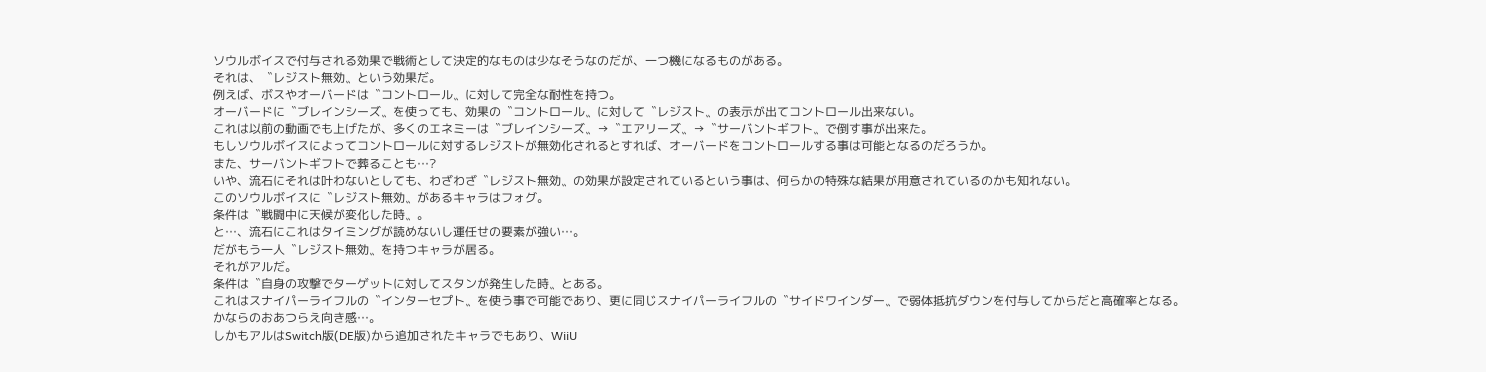ソウルボイスで付与される効果で戦術として決定的なものは少なそうなのだが、一つ機になるものがある。
それは、〝レジスト無効〟という効果だ。
例えば、ボスやオーバードは〝コントロール〟に対して完全な耐性を持つ。
オーバードに〝ブレインシーズ〟を使っても、効果の〝コントロール〟に対して〝レジスト〟の表示が出てコントロール出来ない。
これは以前の動画でも上げたが、多くのエネミーは〝ブレインシーズ〟→〝エアリーズ〟→〝サーバントギフト〟で倒す事が出来た。
もしソウルボイスによってコントロールに対するレジストが無効化されるとすれば、オーバードをコントロールする事は可能となるのだろうか。
また、サーバントギフトで葬ることも…?
いや、流石にそれは叶わないとしても、わざわざ〝レジスト無効〟の効果が設定されているという事は、何らかの特殊な結果が用意されているのかも知れない。
このソウルボイスに〝レジスト無効〟があるキャラはフォグ。
条件は〝戦闘中に天候が変化した時〟。
と…、流石にこれはタイミングが読めないし運任せの要素が強い…。
だがもう一人〝レジスト無効〟を持つキャラが居る。
それがアルだ。
条件は〝自身の攻撃でターゲットに対してスタンが発生した時〟とある。
これはスナイパーライフルの〝インターセプト〟を使う事で可能であり、更に同じスナイパーライフルの〝サイドワインダー〟で弱体抵抗ダウンを付与してからだと高確率となる。
かならのおあつらえ向き感…。
しかもアルはSwitch版(DE版)から追加されたキャラでもあり、WiiU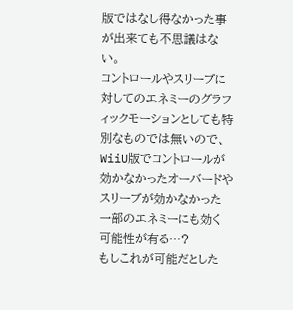版ではなし得なかった事が出来ても不思議はない。
コントロールやスリーブに対してのエネミーのグラフィックモーションとしても特別なものでは無いので、WiiU版でコントロールが効かなかったオーバードやスリーブが効かなかった一部のエネミーにも効く可能性が有る…?
もしこれが可能だとした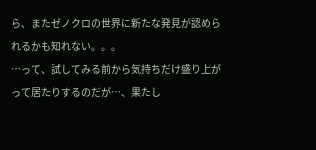ら、またゼノクロの世界に新たな発見が認められるかも知れない。。。
…って、試してみる前から気持ちだけ盛り上がって居たりするのだが…、果たし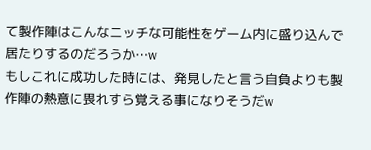て製作陣はこんなニッチな可能性をゲーム内に盛り込んで居たりするのだろうか…w
もしこれに成功した時には、発見したと言う自負よりも製作陣の熱意に畏れすら覚える事になりそうだw